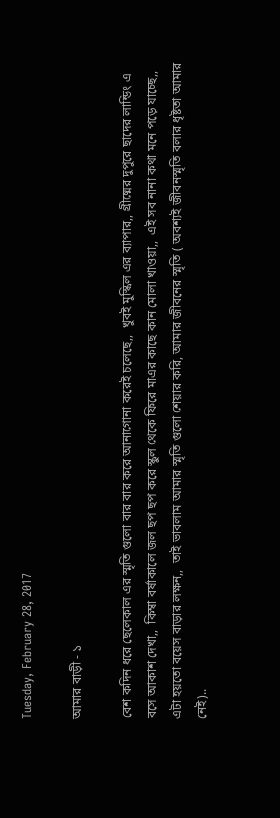Tuesday, February 28, 2017

আমার বাড়ী - ১

বেশ কদিন ধরে ছেলেকাল এর স্মৃতি গুলো বার বার করে আনাগোনা করেই চলেছে,,  খুবই মুস্কিল এর ব্যাপার,, গ্রীষ্মের দুপুরে ছাদের লান্ডিং এ বসে আকাশ দেখা,,  কিম্বা বর্ষাকালে জল ছপ ছপ করে স্কুল থেকে ফিরে মাএর কাছে কান মোলা খাওয়া,,  এই সব নানা কথা মনে পড়ে যাচ্ছে,,  এটা হয়তো বয়েস বাড়ার লক্ষন,,  তাই ভাবলাম আমার স্মৃতি গুলো শেয়ার করি, আমার জীবনের স্মৃতি ( অবশ্যই জীবনস্মৃতি বলার ধৃষ্টতা আমার নেই)..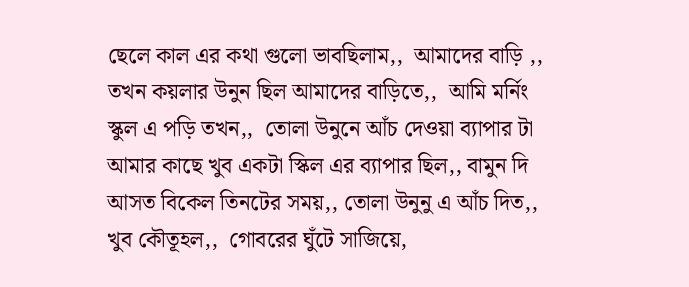ছেলে কাল এর কথা গুলো ভাবছিলাম,,  আমাদের বাড়ি ,,  তখন কয়লার উনুন ছিল আমাদের বাড়িতে,,  আমি মর্নিং স্কুল এ পড়ি তখন,,  তোলা উনুনে আঁচ দেওয়া ব্যাপার টা আমার কাছে খুব একটা স্কিল এর ব্যাপার ছিল,, বামুন দি আসত বিকেল তিনটের সময়,, তোলা উনুনু এ আঁচ দিত,,  খুব কৌতূহল,,  গোবরের ঘুঁটে সাজিয়ে,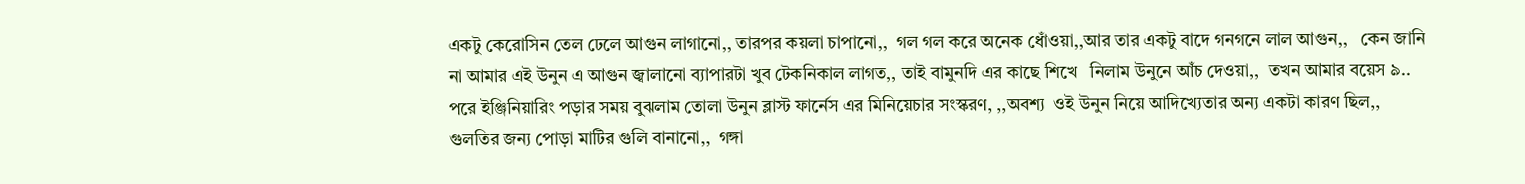একটু কেরোসিন তেল ঢেলে আগুন লাগানো,, তারপর কয়লা চাপানো,,  গল গল করে অনেক ধোঁওয়া,,আর তার একটু বাদে গনগনে লাল আগুন,,   কেন জানি না আমার এই উনুন এ আগুন জ্বালানো ব্যাপারটা খুব টেকনিকাল লাগত,, তাই বামুনদি এর কাছে শিখে   নিলাম উনুনে আঁচ দেওয়া,,  তখন আমার বয়েস ৯.. পরে ইঞ্জিনিয়ারিং পড়ার সময় বুঝলাম তোলা উনুন ব্লাস্ট ফার্নেস এর মিনিয়েচার সংস্করণ, ,,অবশ্য  ওই উনুন নিয়ে আদিখ্যেতার অন্য একটা কারণ ছিল,, গুলতির জন্য পোড়া মাটির গুলি বানানো,,  গঙ্গা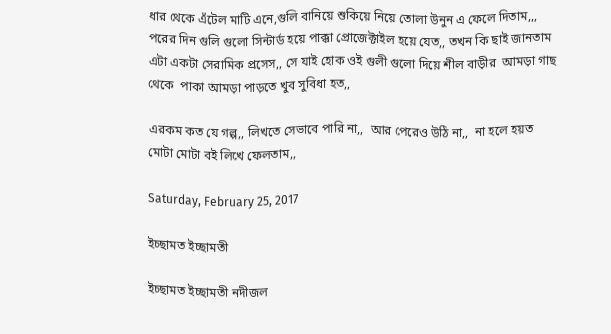ধার থেকে এঁটেল মাটি এনে,গুলি বানিয়ে শুকিয়ে নিয়ে তোলা উনুন এ ফেলে দিতাম,,,  পরের দিন গুলি গুলো সিন্টার্ড হয়ে পাক্কা প্রোজেক্টাইল হয়ে যেত,, তখন কি ছাই জানতাম এটা একটা সেরামিক প্রসেস,, সে যাই হোক ওই গুলী গুলো দিয়ে শীল বাড়ীর  আমড়া গাছ থেকে  পাকা আমড়া পাড়তে খুব সুবিধা হত,,

এরকম কত যে গল্প,, লিখতে সেভাবে পারি না,,  আর পেরেও উঠি না,,  না হলে হয়ত মোটা মোটা বই লিখে ফেলতাম,,

Saturday, February 25, 2017

ইচ্ছামত ইচ্ছামতী

ইচ্ছামত ইচ্ছামতী নদীজল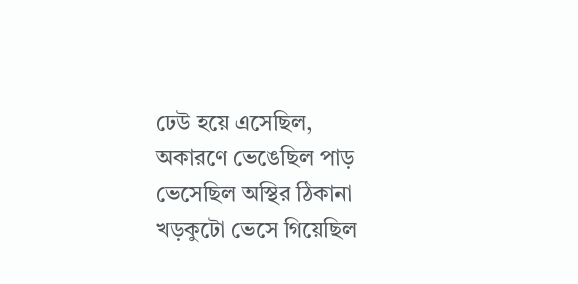ঢেউ হয়ে এসেছিল,
অকারণে ভেঙেছিল পাড়
ভেসেছিল অস্থির ঠিকানা
খড়কুটো ভেসে গিয়েছিল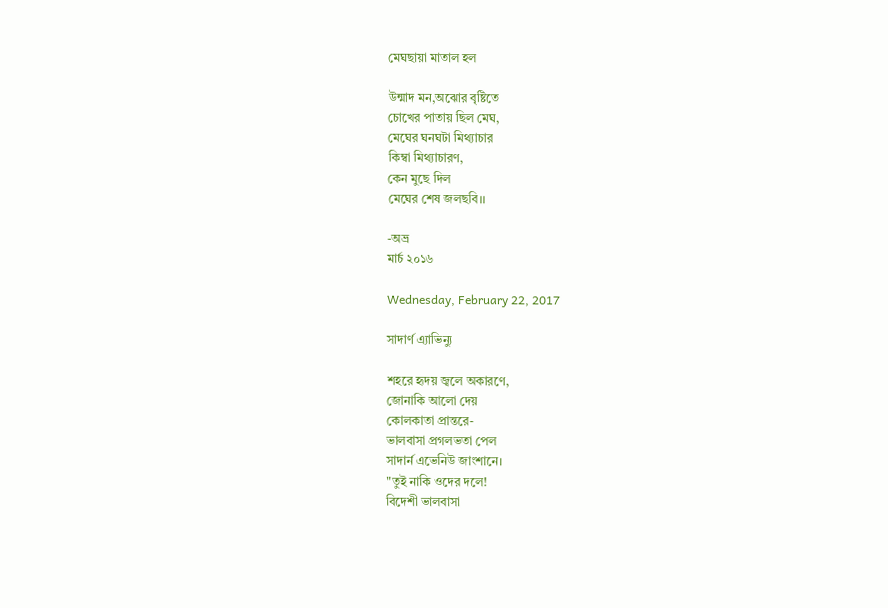মেঘছায়া মাতাল হল

উন্মাদ মন,অঝোর বৃষ্টিতে
চোখের পাতায় ছিল মেঘ,
মেঘের ঘনঘটা মিথ্যাচার
কিম্বা মিথ্যাচারণ,
কেন মুছে দিল
মেঘের শেষ জলছবি।।

-অভ্র
মার্চ ২০১৬

Wednesday, February 22, 2017

সাদার্ণ এ্যাভিন্যু

শহরে হৃদয় জ্বলে অকারণে,
জোনাকি আলো দেয়
কোলকাতা প্রান্তরে-
ভালবাসা প্রগলভতা পেল
সাদার্ন এভেনিউ জাংশানে।
"তুই নাকি ওদের দলে!
বিদেশী ভালবাসা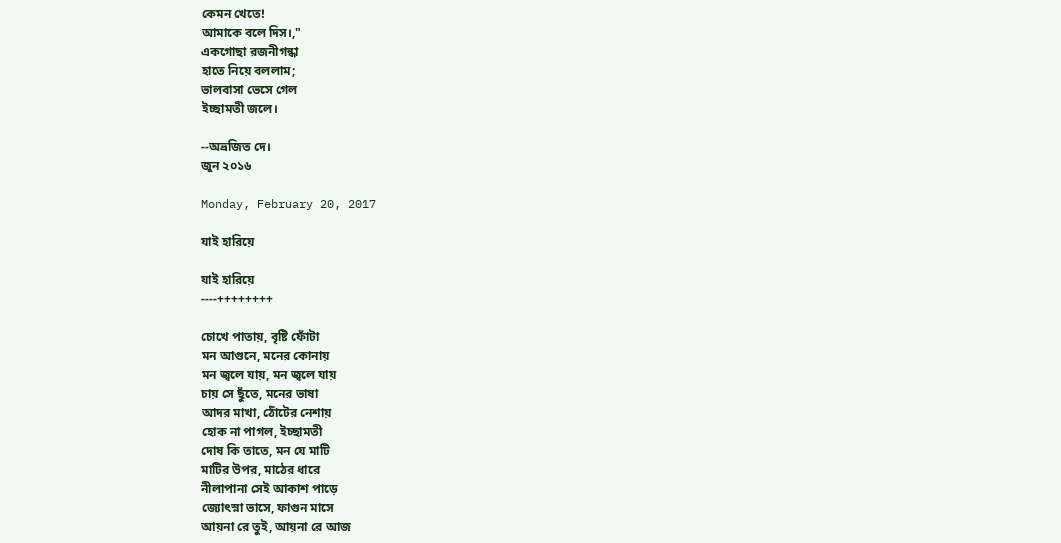কেমন খেতে!
আমাকে বলে দিস।,"
একগোছা রজনীগন্ধা
হাতে নিয়ে বললাম;
ভালবাসা ভেসে গেল
ইচ্ছামতী জলে।

--অভ্রজিত দে।
জুন ২০১৬

Monday, February 20, 2017

যাই হারিয়ে

যাই হারিয়ে
----++++++++

চোখে পাতায়, বৃষ্টি ফোঁটা
মন আগুনে, মনের কোনায়
মন জ্বলে যায়, মন জ্বলে যায়
চায় সে ছুঁতে, মনের ভাষা
আদর মাখা, ঠোঁটের নেশায়
হোক না পাগল, ইচ্ছামতী
দোষ কি তাতে, মন যে মাটি
মাটির উপর, মাঠের ধারে
নীলাপানা সেই আকাশ পাড়ে
জ্যোৎস্না ভাসে, ফাগুন মাসে
আয়না রে তুই, আয়না রে আজ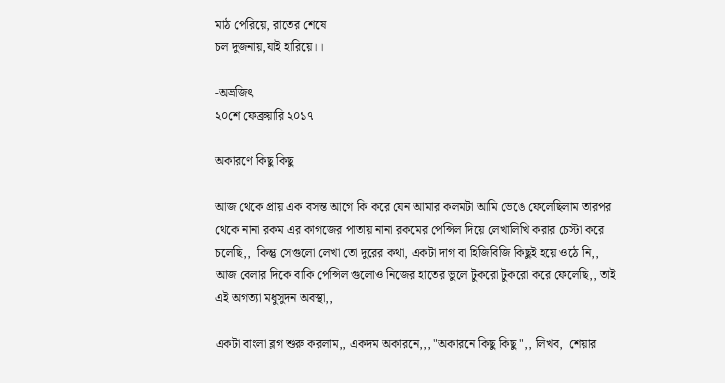মাঠ পেরিয়ে, রাতের শেষে
চল দুজনায়,যাই হারিয়ে।।

-অভ্রজিৎ
২০শে ফেব্রুয়ারি ২০১৭

অকারণে কিছু কিছু

আজ থেকে প্রায় এক বসন্ত আগে কি করে যেন আমার কলমটা আমি ভেঙে ফেলেছিলাম তারপর থেকে নানা রকম এর কাগজের পাতায় নানা রকমের পেন্সিল দিয়ে লেখালিখি করার চেস্টা করে চলেছি,,  কিন্তু সেগুলো লেখা তো দুরের কথা, একটা দাগ বা হিজিবিজি কিছুই হয়ে ওঠে নি,,  আজ বেলার দিকে বাকি পেন্সিল গুলোও নিজের হাতের ভুলে টুকরো টুকরো করে ফেলেছি,, তাই এই অগত্যা মধুসুদন অবস্থা,,

একটা বাংলা ব্লগ শুরু করলাম,, একদম অকারনে,,, "অকারনে কিছু কিছু ",, লিখব,  শেয়ার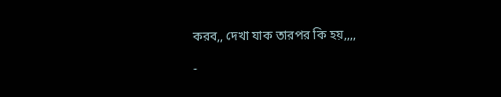করব,, দেখা যাক তারপর কি হয়,,,,

-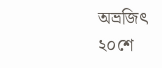অভ্রজিৎ
২০শে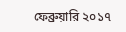ফেব্রুয়ারি ২০১৭